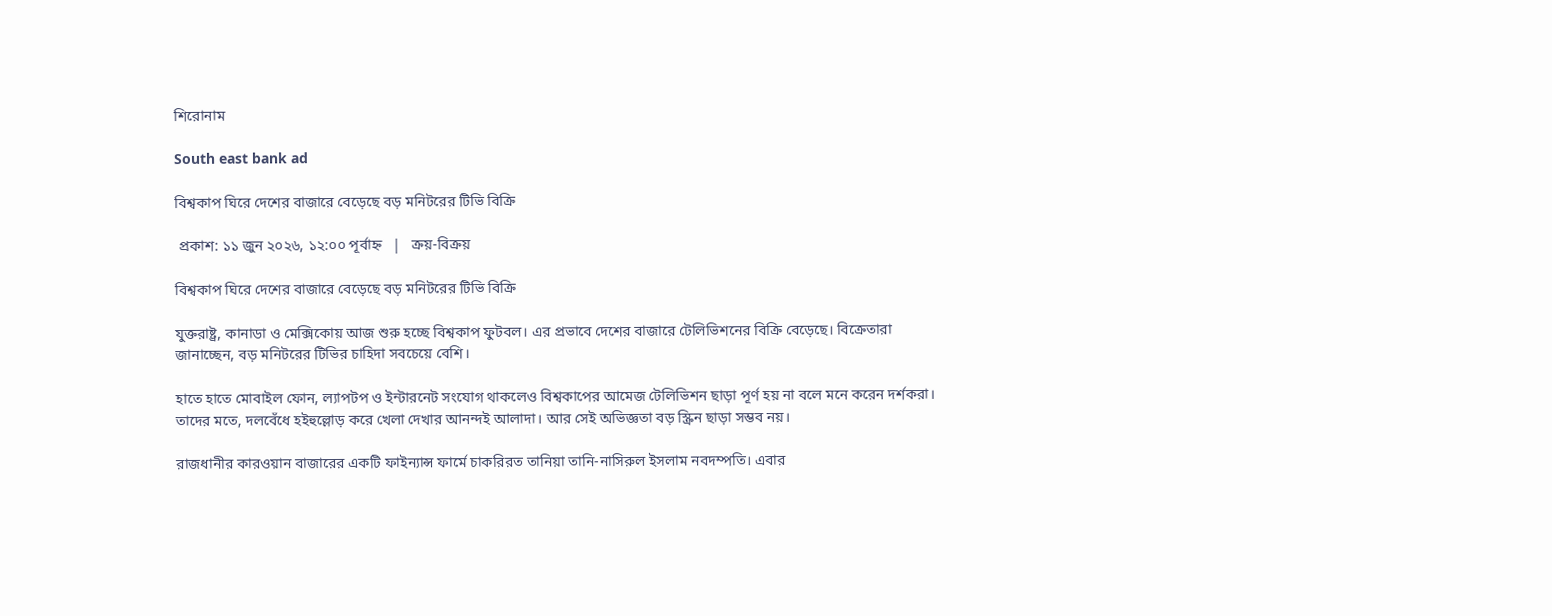শিরোনাম

South east bank ad

বিশ্বকাপ ঘিরে দেশের বাজারে বেড়েছে বড় মনিটরের টিভি বিক্রি

 প্রকাশ: ১১ জুন ২০২৬, ১২:০০ পূর্বাহ্ন   |   ক্রয়-বিক্রয়

বিশ্বকাপ ঘিরে দেশের বাজারে বেড়েছে বড় মনিটরের টিভি বিক্রি

যুক্তরাষ্ট্র, কানাডা ও মেক্সিকোয় আজ শুরু হচ্ছে বিশ্বকাপ ফুটবল। এর প্রভাবে দেশের বাজারে টেলিভিশনের বিক্রি বেড়েছে। বিক্রেতারা জানাচ্ছেন, বড় মনিটরের টিভির চাহিদা সবচেয়ে বেশি।

হাতে হাতে মোবাইল ফোন, ল্যাপটপ ও ইন্টারনেট সংযোগ থাকলেও বিশ্বকাপের আমেজ টেলিভিশন ছাড়া পূর্ণ হয় না বলে মনে করেন দর্শকরা। তাদের মতে, দলবেঁধে হইহুল্লোড় করে খেলা দেখার আনন্দই আলাদা। আর সেই অভিজ্ঞতা বড় স্ক্রিন ছাড়া সম্ভব নয়।

রাজধানীর কারওয়ান বাজারের একটি ফাইন্যান্স ফার্মে চাকরিরত তানিয়া তানি-নাসিরুল ইসলাম নবদম্পতি। এবার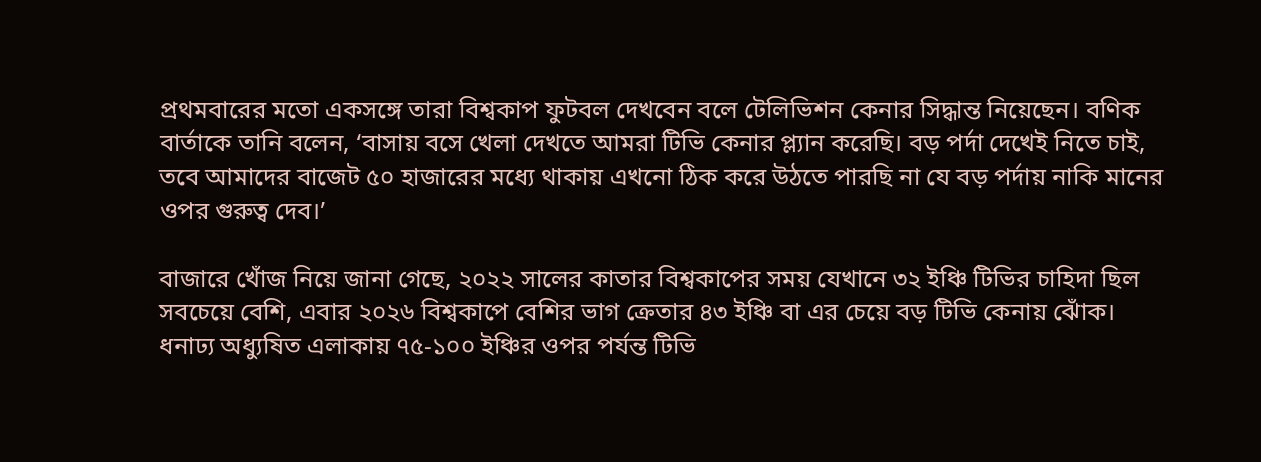প্রথমবারের মতো একসঙ্গে তারা বিশ্বকাপ ফুটবল দেখবেন বলে টেলিভিশন কেনার সিদ্ধান্ত নিয়েছেন। বণিক বার্তাকে তানি বলেন, ‘বাসায় বসে খেলা দেখতে আমরা টিভি কেনার প্ল্যান করেছি। বড় পর্দা দেখেই নিতে চাই, তবে আমাদের বাজেট ৫০ হাজারের মধ্যে থাকায় এখনো ঠিক করে উঠতে পারছি না যে বড় পর্দায় নাকি মানের ওপর গুরুত্ব দেব।’

বাজারে খোঁজ নিয়ে জানা গেছে, ২০২২ সালের কাতার বিশ্বকাপের সময় যেখানে ৩২ ইঞ্চি টিভির চাহিদা ছিল সবচেয়ে বেশি, এবার ২০২৬ বিশ্বকাপে বেশির ভাগ ক্রেতার ৪৩ ইঞ্চি বা এর চেয়ে বড় টিভি কেনায় ঝোঁক। ধনাঢ্য অধ্যুষিত এলাকায় ৭৫-১০০ ইঞ্চির ওপর পর্যন্ত টিভি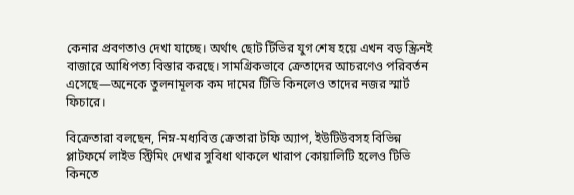কেনার প্রবণতাও দেখা যাচ্ছে। অর্থাৎ ছোট টিভির যুগ শেষ হয়ে এখন বড় স্ক্রিনই বাজারে আধিপত্য বিস্তার করছে। সামগ্রিকভাবে ক্রেতাদের আচরণেও পরিবর্তন এসেছে—অনেকে তুলনামূলক কম দামের টিভি কিনলেও তাদের নজর স্মার্ট ফিচারে।

বিক্রেতারা বলছেন, নিম্ন-মধ্যবিত্ত ক্রেতারা টফি অ্যাপ, ইউটিউবসহ বিভিন্ন প্লাটফর্মে লাইভ স্ট্রিমিং দেখার সুবিধা থাকলে খারাপ কোয়ালিটি হলেও টিভি কিনতে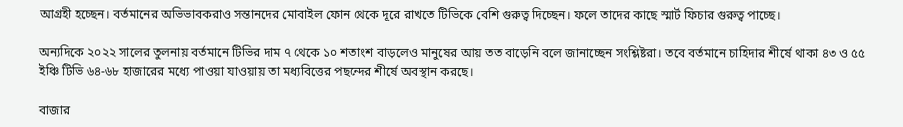আগ্রহী হচ্ছেন। বর্তমানের অভিভাবকরাও সন্তানদের মোবাইল ফোন থেকে দূরে রাখতে টিভিকে বেশি গুরুত্ব দিচ্ছেন। ফলে তাদের কাছে স্মার্ট ফিচার গুরুত্ব পাচ্ছে।

অন্যদিকে ২০২২ সালের তুলনায় বর্তমানে টিভির দাম ৭ থেকে ১০ শতাংশ বাড়লেও মানুষের আয় তত বাড়েনি বলে জানাচ্ছেন সংশ্লিষ্টরা। তবে বর্তমানে চাহিদার শীর্ষে থাকা ৪৩ ও ৫৫ ইঞ্চি টিভি ৬৪-৬৮ হাজারের মধ্যে পাওয়া যাওয়ায় তা মধ্যবিত্তের পছন্দের শীর্ষে অবস্থান করছে।

বাজার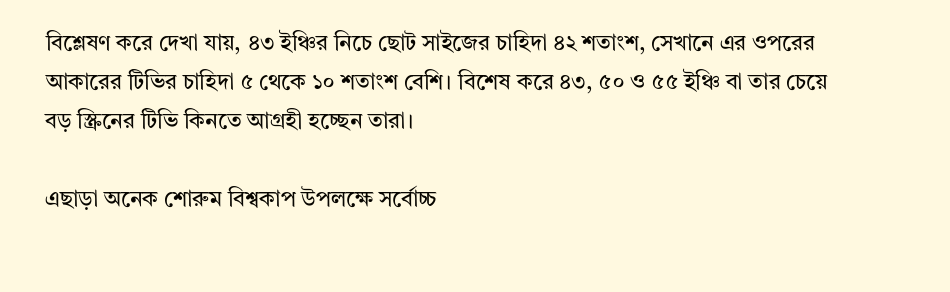বিশ্লেষণ করে দেখা যায়, ৪৩ ইঞ্চির নিচে ছোট সাইজের চাহিদা ৪২ শতাংশ, সেখানে এর ওপরের আকারের টিভির চাহিদা ৫ থেকে ১০ শতাংশ বেশি। বিশেষ করে ৪৩, ৫০ ও ৫৫ ইঞ্চি বা তার চেয়ে বড় স্ক্রিনের টিভি কিনতে আগ্রহী হচ্ছেন তারা।

এছাড়া অনেক শোরুম বিশ্বকাপ উপলক্ষে সর্বোচ্চ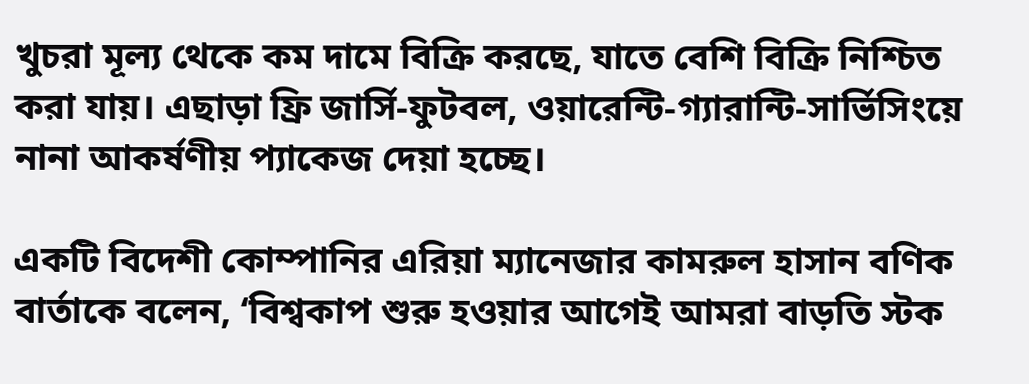খুচরা মূল্য থেকে কম দামে বিক্রি করছে, যাতে বেশি বিক্রি নিশ্চিত করা যায়। এছাড়া ফ্রি জার্সি-ফুটবল, ওয়ারেন্টি-গ্যারান্টি-সার্ভিসিংয়ে নানা আকর্ষণীয় প্যাকেজ দেয়া হচ্ছে।

একটি বিদেশী কোম্পানির এরিয়া ম্যানেজার কামরুল হাসান বণিক বার্তাকে বলেন, ‘বিশ্বকাপ শুরু হওয়ার আগেই আমরা বাড়তি স্টক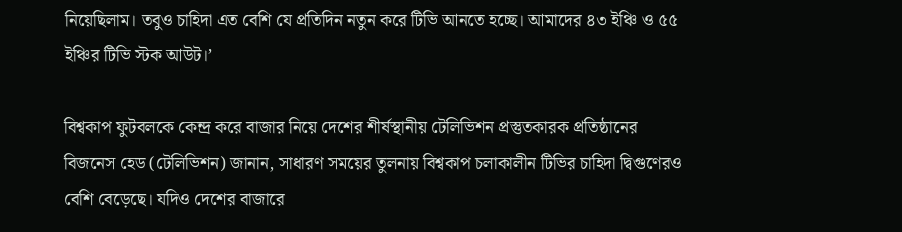নিয়েছিলাম। তবুও চাহিদা এত বেশি যে প্রতিদিন নতুন করে টিভি আনতে হচ্ছে। আমাদের ৪৩ ইঞ্চি ও ৫৫ ইঞ্চির টিভি স্টক আউট।’

বিশ্বকাপ ফুটবলকে কেন্দ্র করে বাজার নিয়ে দেশের শীর্ষস্থানীয় টেলিভিশন প্রস্তুতকারক প্রতিষ্ঠানের বিজনেস হেড (টেলিভিশন) জানান, সাধারণ সময়ের তুলনায় বিশ্বকাপ চলাকালীন টিভির চাহিদা দ্বিগুণেরও বেশি বেড়েছে। যদিও দেশের বাজারে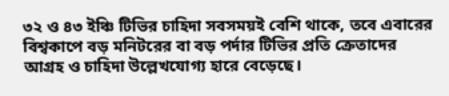৩২ ও ৪৩ ইঞ্চি টিভির চাহিদা সবসময়ই বেশি থাকে, তবে এবারের বিশ্বকাপে বড় মনিটরের বা বড় পর্দার টিভির প্রতি ক্রেতাদের আগ্রহ ও চাহিদা উল্লেখযোগ্য হারে বেড়েছে।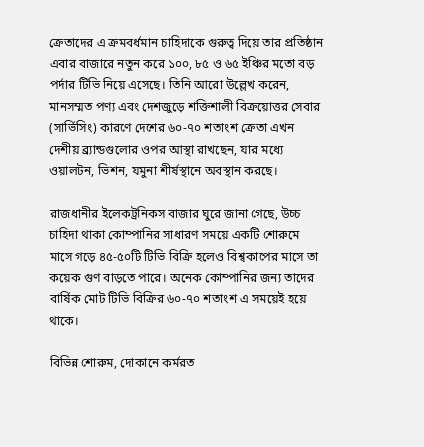ক্রেতাদের এ ক্রমবর্ধমান চাহিদাকে গুরুত্ব দিয়ে তার প্রতিষ্ঠান এবার বাজারে নতুন করে ১০০, ৮৫ ও ৬৫ ইঞ্চির মতো বড় পর্দার টিভি নিয়ে এসেছে। তিনি আরো উল্লেখ করেন, মানসম্মত পণ্য এবং দেশজুড়ে শক্তিশালী বিক্রয়োত্তর সেবার (সার্ভিসিং) কারণে দেশের ৬০-৭০ শতাংশ ক্রেতা এখন দেশীয় ব্র্যান্ডগুলোর ওপর আস্থা রাখছেন, যার মধ্যে ওয়ালটন, ভিশন, যমুনা শীর্ষস্থানে অবস্থান করছে।

রাজধানীর ইলেকট্রনিকস বাজার ঘুরে জানা গেছে, উচ্চ চাহিদা থাকা কোম্পানির সাধারণ সময়ে একটি শোরুমে মাসে গড়ে ৪৫-৫০টি টিভি বিক্রি হলেও বিশ্বকাপের মাসে তা কয়েক গুণ বাড়তে পারে। অনেক কোম্পানির জন্য তাদের বার্ষিক মোট টিভি বিক্রির ৬০-৭০ শতাংশ এ সময়েই হয়ে থাকে।

বিভিন্ন শোরুম, দোকানে কর্মরত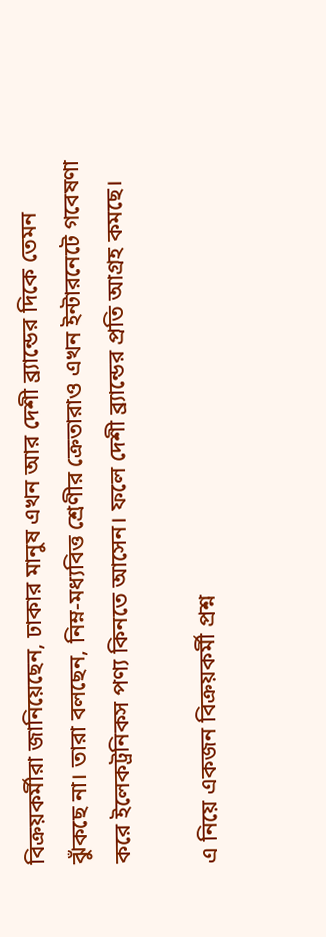বিক্রয়কর্মীরা জানিয়েছেন, ঢাকার মানুষ এখন আর দেশী ব্র্যান্ডের দিকে তেমন ঝুঁকছে না। তারা বলছেন, নিম্ন-মধ্যবিত্ত শ্রেণীর ক্রেতারাও এখন ইন্টারনেটে গবেষণা করে ইলেকট্রনিকস পণ্য কিনতে আসেন। ফলে দেশী ব্র্যান্ডের প্রতি আগ্রহ কমছে।

এ নিয়ে একজন বিক্রয়কর্মী প্রশ্ন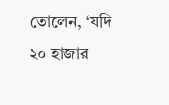তোলেন, ‘যদি ২০ হাজার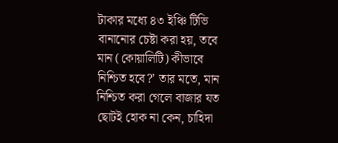টাকার মধ্যে ৪৩ ইঞ্চি টিভি বানানোর চেষ্টা করা হয়, তবে মান (কোয়ালিটি) কীভাবে নিশ্চিত হবে?’ তার মতে, মান নিশ্চিত করা গেলে বাজার যত ছোটই হোক না কেন, চাহিদা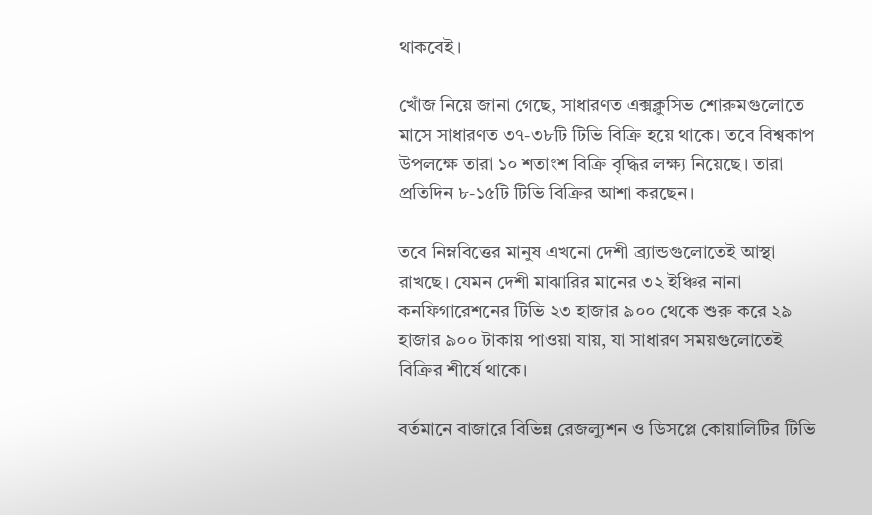থাকবেই।

খোঁজ নিয়ে জানা গেছে, সাধারণত এক্সক্লুসিভ শোরুমগুলোতে মাসে সাধারণত ৩৭-৩৮টি টিভি বিক্রি হয়ে থাকে। তবে বিশ্বকাপ উপলক্ষে তারা ১০ শতাংশ বিক্রি বৃদ্ধির লক্ষ্য নিয়েছে। তারা প্রতিদিন ৮-১৫টি টিভি বিক্রির আশা করছেন।

তবে নিম্নবিত্তের মানুষ এখনো দেশী ব্র্যান্ডগুলোতেই আস্থা রাখছে। যেমন দেশী মাঝারির মানের ৩২ ইঞ্চির নানা কনফিগারেশনের টিভি ২৩ হাজার ৯০০ থেকে শুরু করে ২৯ হাজার ৯০০ টাকায় পাওয়া যায়, যা সাধারণ সময়গুলোতেই বিক্রির শীর্ষে থাকে।

বর্তমানে বাজারে বিভিন্ন রেজল্যুশন ও ডিসপ্লে কোয়ালিটির টিভি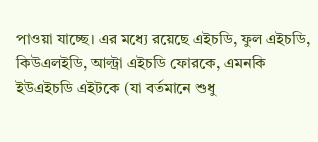পাওয়া যাচ্ছে। এর মধ্যে রয়েছে এইচডি, ফুল এইচডি, কিউএলইডি, আল্ট্রা এইচডি ফোরকে, এমনকি ইউএইচডি এইটকে (যা বর্তমানে শুধু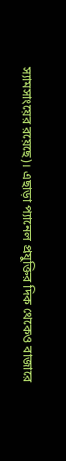স্যামসাংয়ের রয়েছে)। এছাড়া প্যানেল প্রযুক্তির দিক থেকেও বাজারে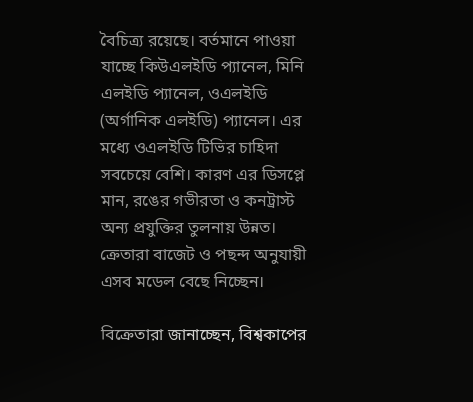বৈচিত্র্য রয়েছে। বর্তমানে পাওয়া যাচ্ছে কিউএলইডি প্যানেল, মিনি এলইডি প্যানেল, ওএলইডি (অর্গানিক এলইডি) প্যানেল। এর মধ্যে ওএলইডি টিভির চাহিদা সবচেয়ে বেশি। কারণ এর ডিসপ্লে মান, রঙের গভীরতা ও কনট্রাস্ট অন্য প্রযুক্তির তুলনায় উন্নত। ক্রেতারা বাজেট ও পছন্দ অনুযায়ী এসব মডেল বেছে নিচ্ছেন।

বিক্রেতারা জানাচ্ছেন, বিশ্বকাপের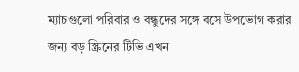ম্যাচগুলো পরিবার ও বন্ধুদের সঙ্গে বসে উপভোগ করার জন্য বড় স্ক্রিনের টিভি এখন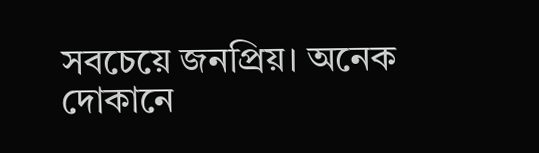সবচেয়ে জনপ্রিয়। অনেক দোকানে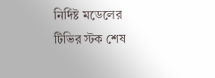নির্দিষ্ট মডেলের টিভির স্টক শেষ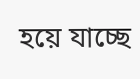হয়ে যাচ্ছে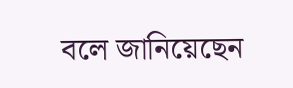বলে জানিয়েছেন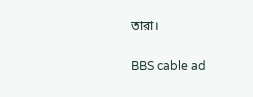তারা।

BBS cable ad